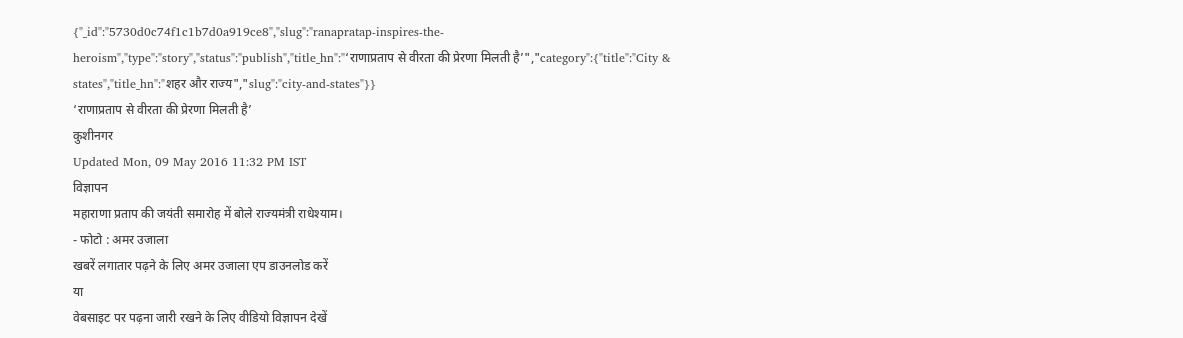{"_id":"5730d0c74f1c1b7d0a919ce8","slug":"ranapratap-inspires-the-heroism","type":"story","status":"publish","title_hn":"‘राणाप्रताप से वीरता की प्रेरणा मिलती है’","category":{"title":"City & states","title_hn":"शहर और राज्य","slug":"city-and-states"}}
‘राणाप्रताप से वीरता की प्रेरणा मिलती है’
कुशीनगर
Updated Mon, 09 May 2016 11:32 PM IST
विज्ञापन
महाराणा प्रताप की जयंती समारोह में बोले राज्यमंत्री राधेश्याम।
- फोटो : अमर उजाला
खबरें लगातार पढ़ने के लिए अमर उजाला एप डाउनलोड करें
या
वेबसाइट पर पढ़ना जारी रखने के लिए वीडियो विज्ञापन देखें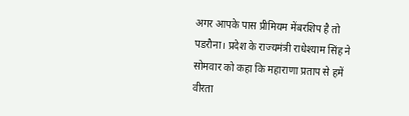अगर आपके पास प्रीमियम मेंबरशिप है तो
पडरौना। प्रदेश के राज्यमंत्री राधेश्याम सिंह ने सोमवार को कहा कि महाराणा प्रताप से हमें वीरता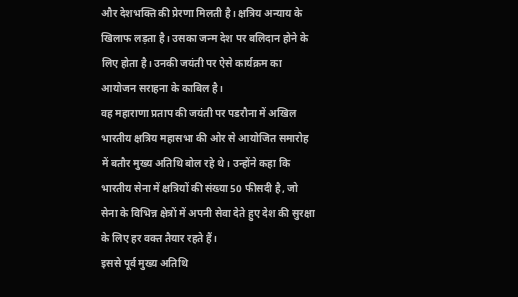और देशभक्ति की प्रेरणा मिलती है। क्षत्रिय अन्याय के खिलाफ लड़ता है। उसका जन्म देश पर बलिदान होने के लिए होता है। उनकी जयंती पर ऐसे कार्यक्रम का आयोजन सराहना के काबिल है।
वह महाराणा प्रताप की जयंती पर पडरौना में अखिल भारतीय क्षत्रिय महासभा की ओर से आयोजित समारोह में बतौर मुख्य अतिथि बोल रहे थे। उन्होंने कहा कि भारतीय सेना में क्षत्रियों की संख्या 50 फीसदी है, जो सेना के विभिन्न क्षेत्रों में अपनी सेवा देते हुए देश की सुरक्षा के लिए हर वक्त तैयार रहते हैं।
इससे पूर्व मुख्य अतिथि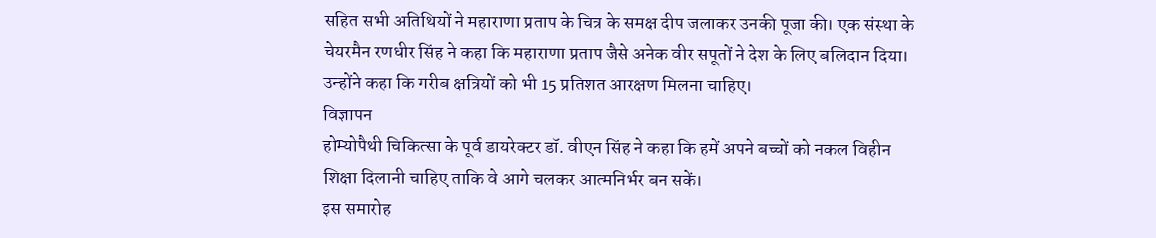सहित सभी अतिथियों ने महाराणा प्रताप के चित्र के समक्ष दीप जलाकर उनकी पूजा की। एक संस्था के चेयरमैन रणधीर सिंह ने कहा कि महाराणा प्रताप जैसे अनेक वीर सपूतों ने देश के लिए बलिदान दिया। उन्होंने कहा कि गरीब क्षत्रियों को भी 15 प्रतिशत आरक्षण मिलना चाहिए।
विज्ञापन
होम्योपैथी चिकित्सा के पूर्व डायरेक्टर डॉ. वीएन सिंह ने कहा कि हमें अपने बच्चों को नकल विहीन शिक्षा दिलानी चाहिए ताकि वे आगे चलकर आत्मनिर्भर बन सकें।
इस समारोह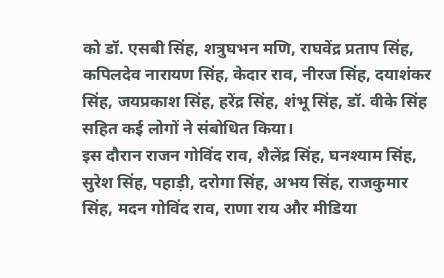को डॉ. एसबी सिंह, शत्रुघभन मणि, राघवेंद्र प्रताप सिंह, कपिलदेव नारायण सिंह, केदार राव, नीरज सिंह, दयाशंकर सिंह, जयप्रकाश सिंह, हरेंद्र सिंह, शंभू सिंह, डॉ. वीके सिंह सहित कई लोगों ने संबोधित किया।
इस दौरान राजन गोविंद राव, शैलेंद्र सिंह, घनश्याम सिंह, सुरेश सिंह, पहाड़ी, दरोगा सिंह, अभय सिंह, राजकुमार सिंह, मदन गोविंद राव, राणा राय और मीडिया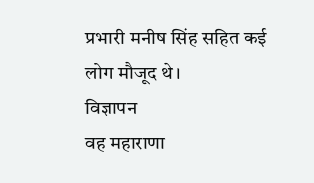प्रभारी मनीष सिंह सहित कई लोग मौजूद थे।
विज्ञापन
वह महाराणा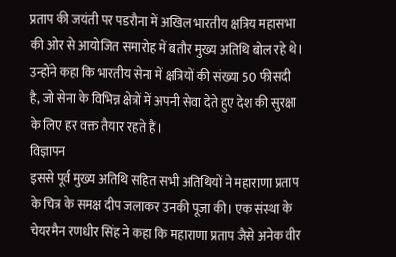प्रताप की जयंती पर पडरौना में अखिल भारतीय क्षत्रिय महासभा की ओर से आयोजित समारोह में बतौर मुख्य अतिथि बोल रहे थे। उन्होंने कहा कि भारतीय सेना में क्षत्रियों की संख्या 50 फीसदी है, जो सेना के विभिन्न क्षेत्रों में अपनी सेवा देते हुए देश की सुरक्षा के लिए हर वक्त तैयार रहते हैं।
विज्ञापन
इससे पूर्व मुख्य अतिथि सहित सभी अतिथियों ने महाराणा प्रताप के चित्र के समक्ष दीप जलाकर उनकी पूजा की। एक संस्था के चेयरमैन रणधीर सिंह ने कहा कि महाराणा प्रताप जैसे अनेक वीर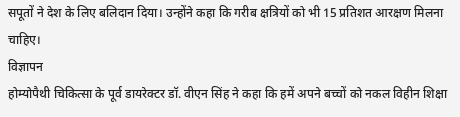सपूतों ने देश के लिए बलिदान दिया। उन्होंने कहा कि गरीब क्षत्रियों को भी 15 प्रतिशत आरक्षण मिलना चाहिए।
विज्ञापन
होम्योपैथी चिकित्सा के पूर्व डायरेक्टर डॉ. वीएन सिंह ने कहा कि हमें अपने बच्चों को नकल विहीन शिक्षा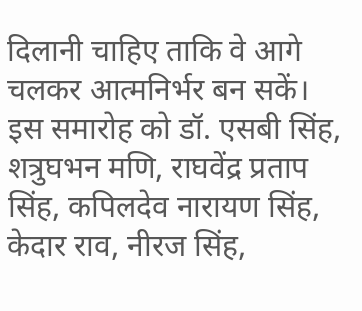दिलानी चाहिए ताकि वे आगे चलकर आत्मनिर्भर बन सकें।
इस समारोह को डॉ. एसबी सिंह, शत्रुघभन मणि, राघवेंद्र प्रताप सिंह, कपिलदेव नारायण सिंह, केदार राव, नीरज सिंह,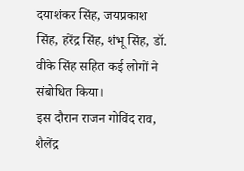दयाशंकर सिंह, जयप्रकाश सिंह, हरेंद्र सिंह, शंभू सिंह, डॉ. वीके सिंह सहित कई लोगों ने संबोधित किया।
इस दौरान राजन गोविंद राव, शैलेंद्र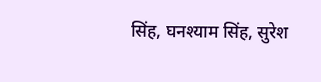सिंह, घनश्याम सिंह, सुरेश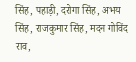सिंह, पहाड़ी, दरोगा सिंह, अभय सिंह, राजकुमार सिंह, मदन गोविंद राव,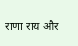राणा राय और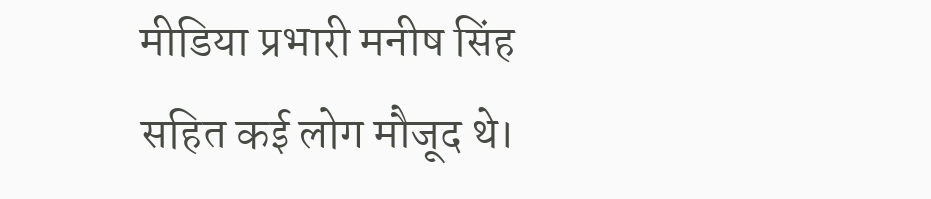मीडिया प्रभारी मनीष सिंह सहित कई लोग मौजूद थे।